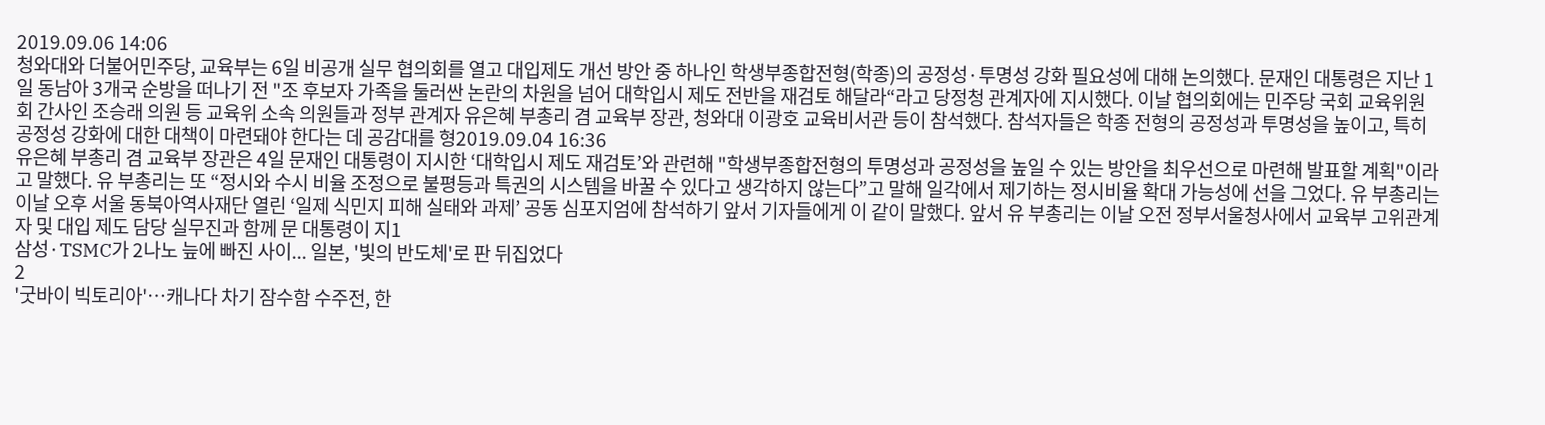2019.09.06 14:06
청와대와 더불어민주당, 교육부는 6일 비공개 실무 협의회를 열고 대입제도 개선 방안 중 하나인 학생부종합전형(학종)의 공정성·투명성 강화 필요성에 대해 논의했다. 문재인 대통령은 지난 1일 동남아 3개국 순방을 떠나기 전 "조 후보자 가족을 둘러싼 논란의 차원을 넘어 대학입시 제도 전반을 재검토 해달라“라고 당정청 관계자에 지시했다. 이날 협의회에는 민주당 국회 교육위원회 간사인 조승래 의원 등 교육위 소속 의원들과 정부 관계자 유은혜 부총리 겸 교육부 장관, 청와대 이광호 교육비서관 등이 참석했다. 참석자들은 학종 전형의 공정성과 투명성을 높이고, 특히 공정성 강화에 대한 대책이 마련돼야 한다는 데 공감대를 형2019.09.04 16:36
유은혜 부총리 겸 교육부 장관은 4일 문재인 대통령이 지시한 ‘대학입시 제도 재검토’와 관련해 "학생부종합전형의 투명성과 공정성을 높일 수 있는 방안을 최우선으로 마련해 발표할 계획"이라고 말했다. 유 부총리는 또 “정시와 수시 비율 조정으로 불평등과 특권의 시스템을 바꿀 수 있다고 생각하지 않는다”고 말해 일각에서 제기하는 정시비율 확대 가능성에 선을 그었다. 유 부총리는 이날 오후 서울 동북아역사재단 열린 ‘일제 식민지 피해 실태와 과제’ 공동 심포지엄에 참석하기 앞서 기자들에게 이 같이 말했다. 앞서 유 부총리는 이날 오전 정부서울청사에서 교육부 고위관계자 및 대입 제도 담당 실무진과 함께 문 대통령이 지1
삼성·TSMC가 2나노 늪에 빠진 사이... 일본, '빛의 반도체'로 판 뒤집었다
2
'굿바이 빅토리아'…캐나다 차기 잠수함 수주전, 한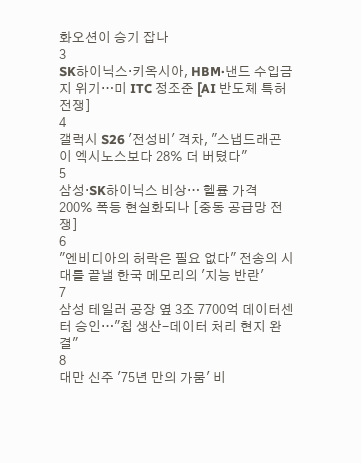화오션이 승기 잡나
3
SK하이닉스·키옥시아, HBM·낸드 수입금지 위기…미 ITC 정조준 [AI 반도체 특허전쟁]
4
갤럭시 S26 '전성비' 격차, "스냅드래곤이 엑시노스보다 28% 더 버텼다"
5
삼성·SK하이닉스 비상… 헬륨 가격 200% 폭등 현실화되나 [중동 공급망 전쟁]
6
"엔비디아의 허락은 필요 없다" 전송의 시대를 끝낼 한국 메모리의 '지능 반란'
7
삼성 테일러 공장 옆 3조 7700억 데이터센터 승인…"칩 생산-데이터 처리 현지 완결"
8
대만 신주 '75년 만의 가뭄' 비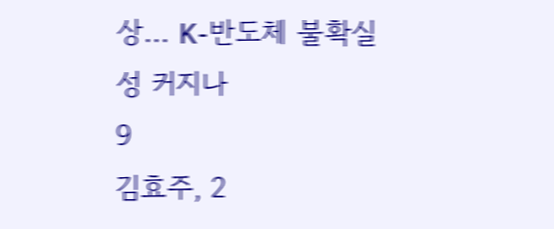상… K-반도체 불확실성 커지나
9
김효주, 2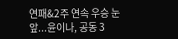연패&2주 연속 우승 눈앞...윤이나, 공동 3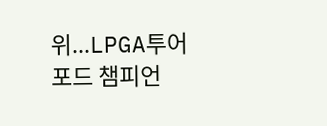위...LPGA투어 포드 챔피언